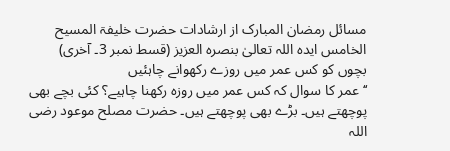مسائل رمضان المبارک از ارشادات حضرت خلیفۃ المسیح الخامس ایدہ اللہ تعالیٰ بنصرہ العزیز (قسط نمبر 3۔ آخری)
بچوں کو کس عمر میں روزے رکھوانے چاہئیں
‘‘عمر کا سوال کہ کس عمر میں روزہ رکھنا چاہیے؟ کئی بچے بھی پوچھتے ہیں۔ بڑے بھی پوچھتے ہیں۔ حضرت مصلح موعود رضی اللہ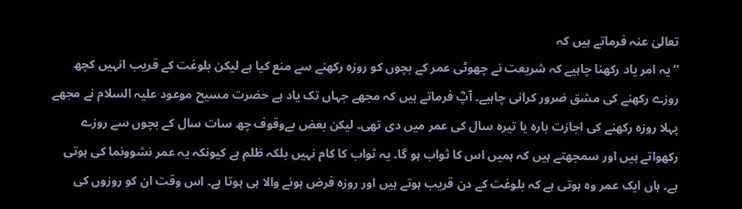تعالیٰ عنہ فرماتے ہیں کہ
‘‘یہ امر یاد رکھنا چاہیے کہ شریعت نے چھوٹی عمر کے بچوں کو روزہ رکھنے سے منع کیا ہے لیکن بلوغت کے قریب انہیں کچھ روزے رکھنے کی مشق ضرور کرانی چاہیے۔ آپؓ فرماتے ہیں کہ مجھے جہاں تک یاد ہے حضرت مسیح موعود علیہ السلام نے مجھے پہلا روزہ رکھنے کی اجازت بارہ یا تیرہ سال کی عمر میں دی تھی۔ لیکن بعض بےوقوف چھ سات سال کے بچوں سے روزے رکھواتے ہیں اور سمجھتے ہیں کہ ہمیں اس کا ثواب ہو گا۔ یہ ثواب کا کام نہیں بلکہ ظلم ہے کیونکہ یہ عمر نشوونما کی ہوتی ہے۔ ہاں ایک عمر وہ ہوتی ہے کہ بلوغت کے دن قریب ہوتے ہیں اور روزہ فرض ہونے والا ہی ہوتا ہے۔ اس وقت ان کو روزوں کی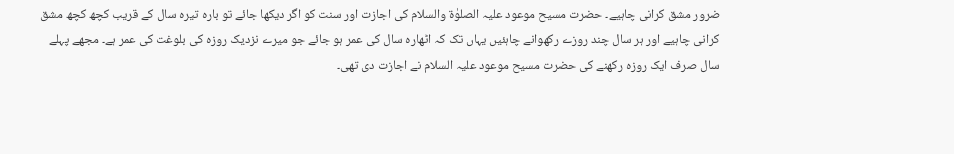ضرور مشق کرانی چاہیے۔ حضرت مسیح موعود علیہ الصلوٰۃ والسلام کی اجازت اور سنت کو اگر دیکھا جائے تو بارہ تیرہ سال کے قریب کچھ کچھ مشق کرانی چاہیے اور ہر سال چند روزے رکھوانے چاہئیں یہاں تک کہ اٹھارہ سال کی عمر ہو جائے جو میرے نزدیک روزہ کی بلوغت کی عمر ہے۔ مجھے پہلے سال صرف ایک روزہ رکھنے کی حضرت مسیح موعود علیہ السلام نے اجازت دی تھی۔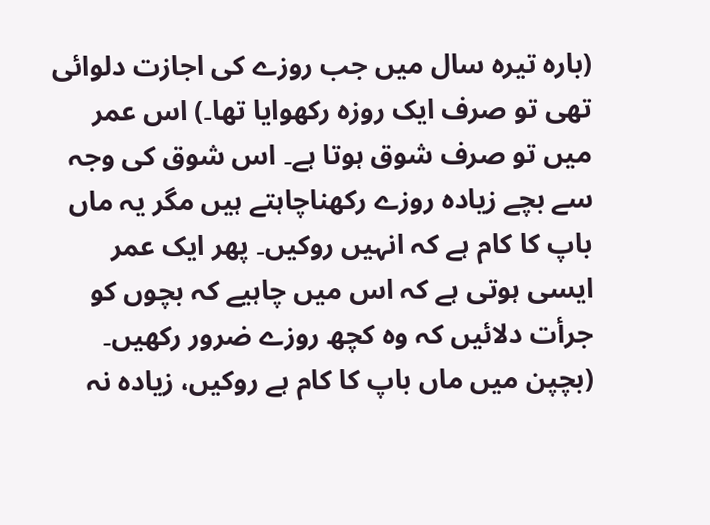(بارہ تیرہ سال میں جب روزے کی اجازت دلوائی تھی تو صرف ایک روزہ رکھوایا تھا۔) اس عمر میں تو صرف شوق ہوتا ہے۔ اس شوق کی وجہ سے بچے زیادہ روزے رکھناچاہتے ہیں مگر یہ ماں باپ کا کام ہے کہ انہیں روکیں۔ پھر ایک عمر ایسی ہوتی ہے کہ اس میں چاہیے کہ بچوں کو جرأت دلائیں کہ وہ کچھ روزے ضرور رکھیں۔ (بچپن میں ماں باپ کا کام ہے روکیں، زیادہ نہ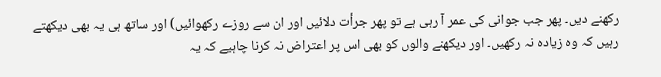رکھنے دیں۔ پھر جب جوانی کی عمر آ رہی ہے تو پھر جرأت دلائیں اور ان سے روزے رکھوائیں) اور ساتھ ہی یہ بھی دیکھتے رہیں کہ وہ زیادہ نہ رکھیں۔ اور دیکھنے والوں کو بھی اس پر اعتراض نہ کرنا چاہیے کہ یہ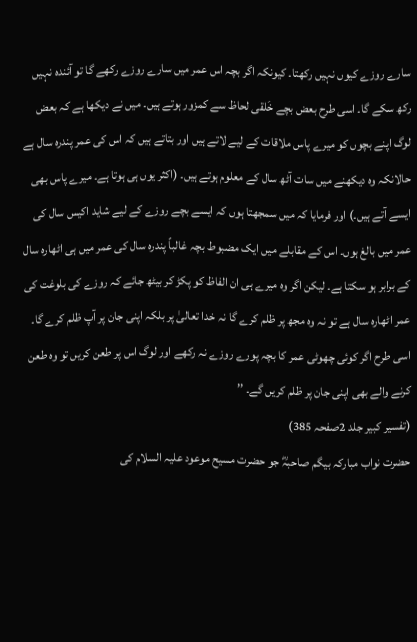سارے روزے کیوں نہیں رکھتا۔ کیونکہ اگر بچہ اس عمر میں سارے روزے رکھے گا تو آئندہ نہیں رکھ سکے گا۔ اسی طرح بعض بچے خَلقی لحاظ سے کمزور ہوتے ہیں۔ میں نے دیکھا ہے کہ بعض لوگ اپنے بچوں کو میرے پاس ملاقات کے لیے لاتے ہیں اور بتاتے ہیں کہ اس کی عمر پندرہ سال ہے حالانکہ وہ دیکھنے میں سات آٹھ سال کے معلوم ہوتے ہیں۔ (اکثر یوں ہی ہوتا ہے۔ میرے پاس بھی ایسے آتے ہیں۔) اور فرمایا کہ میں سمجھتا ہوں کہ ایسے بچے روزے کے لیے شاید اکیس سال کی عمر میں بالغ ہوں۔ اس کے مقابلے میں ایک مضبوط بچہ غالباً پندرہ سال کی عمر میں ہی اٹھارہ سال کے برابر ہو سکتا ہے۔ لیکن اگر وہ میرے ہی ان الفاظ کو پکڑ کر بیٹھ جائے کہ روزے کی بلوغت کی عمر اٹھارہ سال ہے تو نہ وہ مجھ پر ظلم کرے گا نہ خدا تعالیٰ پر بلکہ اپنی جان پر آپ ظلم کرے گا۔ اسی طرح اگر کوئی چھوٹی عمر کا بچہ پورے روزے نہ رکھے اور لوگ اس پر طعن کریں تو وہ طعن کرنے والے بھی اپنی جان پر ظلم کریں گے۔ ’’
(تفسیر کبیر جلد 2صفحہ 385)
حضرت نواب مبارکہ بیگم صاحبہؓ جو حضرت مسیح موعود علیہ السلام کی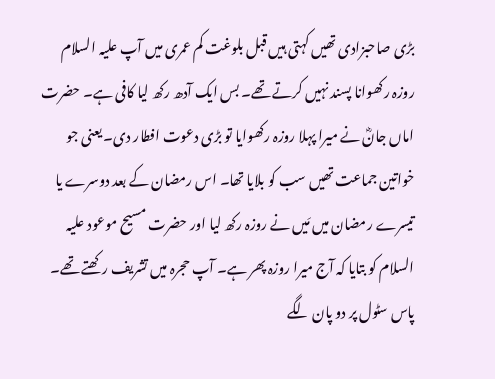بڑی صاحبزادی تھیں کہتی ہیں قبل بلوغت کم عمری میں آپ علیہ السلام روزہ رکھوانا پسند نہیں کرتے تھے۔ بس ایک آدھ رکھ لیا کافی ہے۔ حضرت اماں جانؓ نے میرا پہلا روزہ رکھوایا تو بڑی دعوت افطار دی۔ یعنی جو خواتین جماعت تھیں سب کو بلایا تھا۔ اس رمضان کے بعد دوسرے یا تیسرے رمضان میں مَیں نے روزہ رکھ لیا اور حضرت مسیح موعود علیہ السلام کو بتایا کہ آج میرا روزہ پھر ہے۔ آپ حجرہ میں تشریف رکھتے تھے۔ پاس سٹول پر دو پان لگے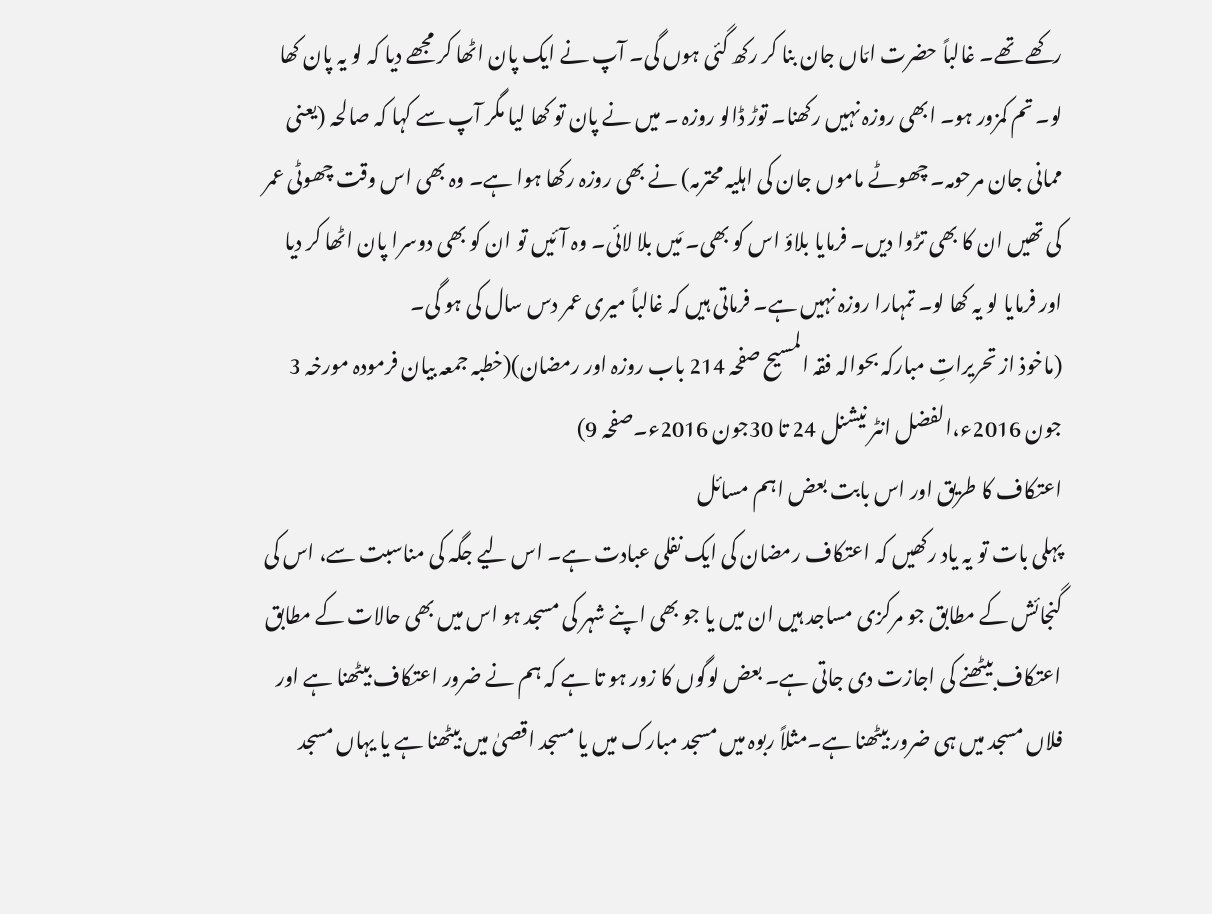رکھے تھے۔ غالباً حضرت امّاں جان بنا کر رکھ گئی ہوں گی۔ آپ نے ایک پان اٹھا کر مجھے دیا کہ لو یہ پان کھا لو۔ تم کمزور ہو۔ ابھی روزہ نہیں رکھنا۔ توڑ ڈالو روزہ ۔ میں نے پان تو کھا لیا مگر آپ سے کہا کہ صالحہ (یعنی ممانی جان مرحومہ۔ چھوٹے ماموں جان کی اہلیہ محترمہ) نے بھی روزہ رکھا ہوا ہے۔ وہ بھی اس وقت چھوٹی عمر کی تھیں ان کا بھی تڑوا دیں۔ فرمایا بلاؤ اس کو بھی۔ مَیں بلا لائی۔ وہ آئیں تو ان کو بھی دوسرا پان اٹھا کر دیا اور فرمایا لو یہ کھا لو۔ تمہارا روزہ نہیں ہے۔ فرماتی ہیں کہ غالباً میری عمر دس سال کی ہو گی۔
(ماخوذ از تحریراتِ مبارکہ بحوالہ فقہ المسیح صفحہ 214 باب روزہ اور رمضان)(خطبہ جمعہ بیان فرمودہ مورخہ 3 جون 2016ء،الفضل انٹر نیشنل 24 تا 30جون 2016ء۔صفحہ 9)
اعتکاف کا طریق اور اس بابت بعض اہم مسائل
پہلی بات تو یہ یاد رکھیں کہ اعتکاف رمضان کی ایک نفلی عبادت ہے۔ اس لیے جگہ کی مناسبت سے، اس کی گنجائش کے مطابق جو مرکزی مساجد ہیں ان میں یا جو بھی اپنے شہر کی مسجد ہو اس میں بھی حالات کے مطابق اعتکاف بیٹھنے کی اجازت دی جاتی ہے۔ بعض لوگوں کا زور ہو تا ہے کہ ہم نے ضرور اعتکاف بیٹھنا ہے اور فلاں مسجد میں ہی ضرور بیٹھنا ہے۔مثلاً ربوہ میں مسجد مبارک میں یا مسجد اقصیٰ میں بیٹھنا ہے یا یہاں مسجد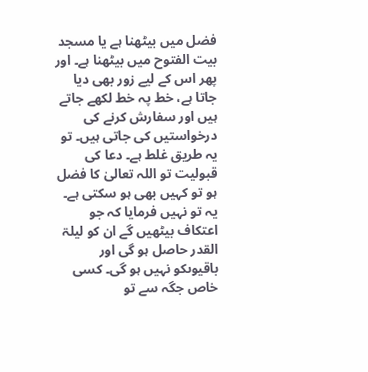فضل میں بیٹھنا ہے یا مسجد بیت الفتوح میں بیٹھنا ہے۔ اور پھر اس کے لیے زور بھی دیا جاتا ہے، خط پہ خط لکھے جاتے ہیں اور سفارش کرنے کی درخواستیں کی جاتی ہیں۔ تو یہ طریق غلط ہے۔ دعا کی قبولیت تو اللہ تعالیٰ کا فضل ہو تو کہیں بھی ہو سکتی ہے۔ یہ تو نہیں فرمایا کہ جو اعتکاف بیٹھیں گے ان کو لیلۃ القدر حاصل ہو گی اور باقیوںکو نہیں ہو گی۔ کسی خاص جگہ سے تو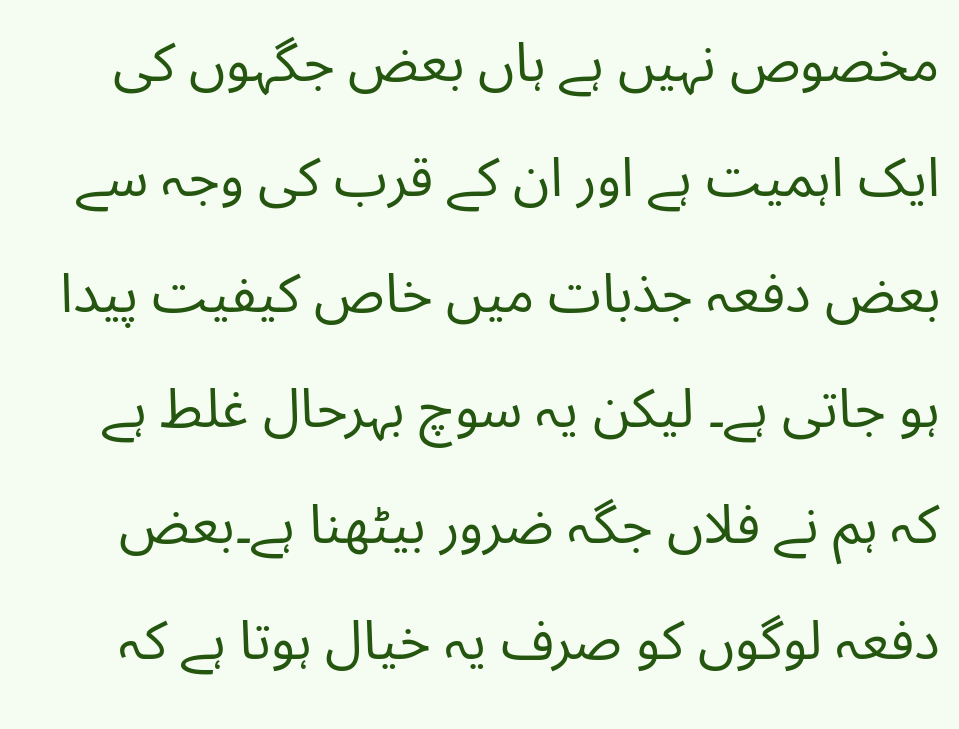مخصوص نہیں ہے ہاں بعض جگہوں کی ایک اہمیت ہے اور ان کے قرب کی وجہ سے بعض دفعہ جذبات میں خاص کیفیت پیدا ہو جاتی ہے۔ لیکن یہ سوچ بہرحال غلط ہے کہ ہم نے فلاں جگہ ضرور بیٹھنا ہے۔بعض دفعہ لوگوں کو صرف یہ خیال ہوتا ہے کہ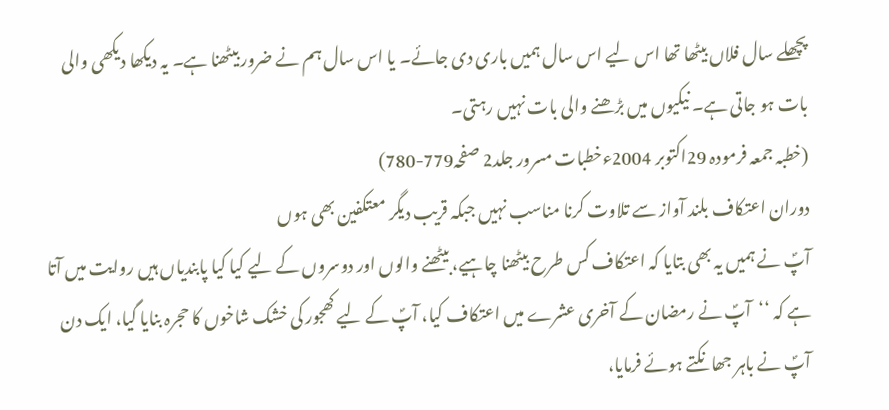پچھلے سال فلاں بیٹھا تھا اس لیے اس سال ہمیں باری دی جائے۔ یا اس سال ہم نے ضرور بیٹھنا ہے۔ یہ دیکھا دیکھی والی بات ہو جاتی ہے۔ نیکیوں میں بڑھنے والی بات نہیں رہتی۔
(خطبہ جمعہ فرمودہ 29اکتوبر 2004ءخطبات مسرور جلد2 صفحہ779-780)
دوران اعتکاف بلند آواز سے تلاوت کرنا مناسب نہیں جبکہ قریب دیگر معتکفین بھی ہوں
آپؐ نے ہمیں یہ بھی بتایا کہ اعتکاف کس طرح بیٹھنا چاہیے، بیٹھنے والوں اور دوسروں کے لیے کیا کیا پابندیاں ہیں روایت میں آتا ہے کہ ‘‘آپؐ نے رمضان کے آخری عشرے میں اعتکاف کیا، آپؐ کے لیے کھجور کی خشک شاخوں کا حجرہ بنایا گیا، ایک دن آپؐ نے باہر جھانکتے ہوئے فرمایا،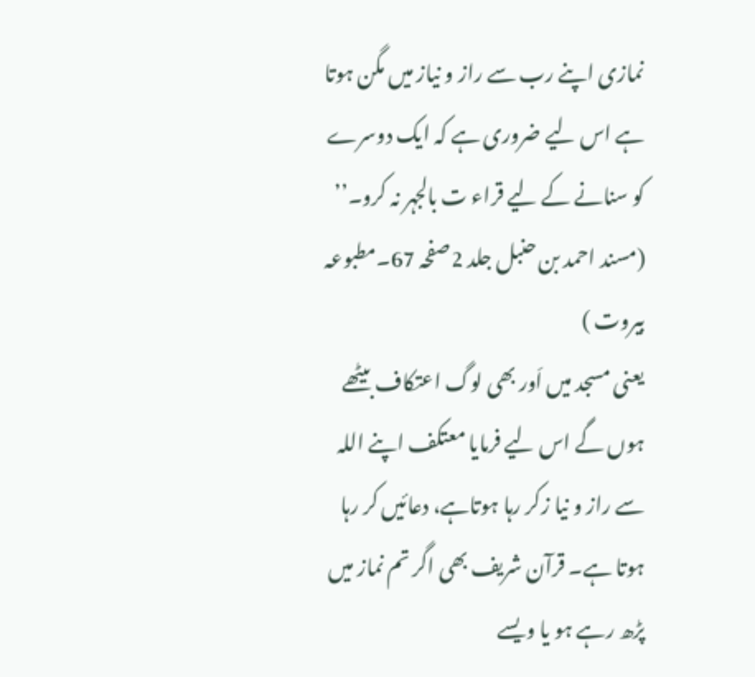نمازی اپنے رب سے راز و نیاز میں مگن ہوتا ہے اس لیے ضروری ہے کہ ایک دوسرے کو سنانے کے لیے قراء ت بالجہر نہ کرو۔’’
(مسند احمد بن حنبل جلد 2صفحہ 67۔مطبوعہ بیروت )
یعنی مسجد میں اَور بھی لوگ اعتکاف بیٹھے ہوں گے اس لیے فرمایا معتکف اپنے اللہ سے راز و نیا زکر رہا ہوتاہے، دعائیں کر رہا ہوتا ہے۔ قرآن شریف بھی اگر تم نماز میں پڑھ رہے ہو یا ویسے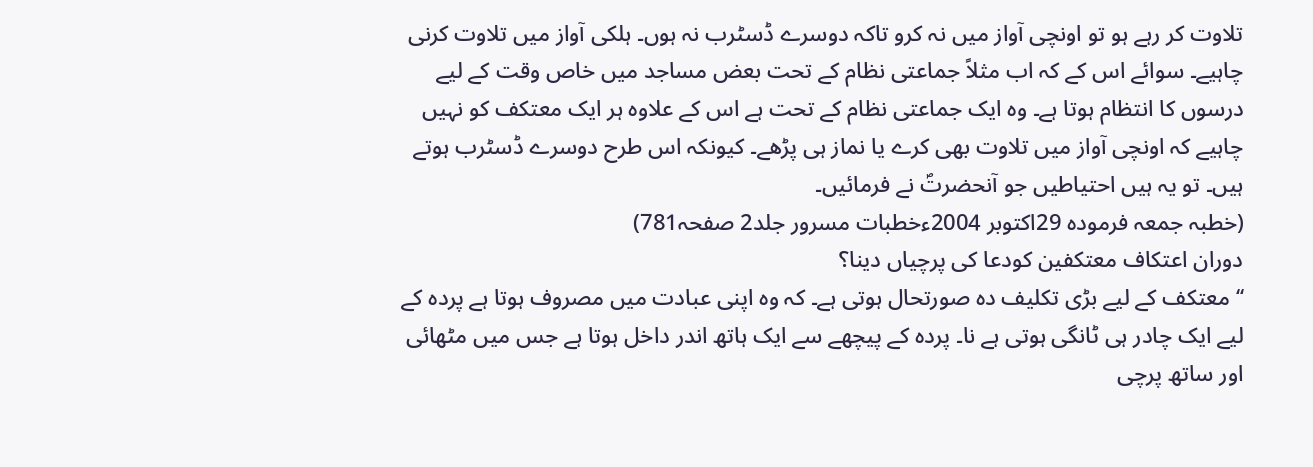تلاوت کر رہے ہو تو اونچی آواز میں نہ کرو تاکہ دوسرے ڈسٹرب نہ ہوں۔ ہلکی آواز میں تلاوت کرنی چاہیے۔ سوائے اس کے کہ اب مثلاً جماعتی نظام کے تحت بعض مساجد میں خاص وقت کے لیے درسوں کا انتظام ہوتا ہے۔ وہ ایک جماعتی نظام کے تحت ہے اس کے علاوہ ہر ایک معتکف کو نہیں چاہیے کہ اونچی آواز میں تلاوت بھی کرے یا نماز ہی پڑھے۔ کیونکہ اس طرح دوسرے ڈسٹرب ہوتے ہیں۔ تو یہ ہیں احتیاطیں جو آنحضرتؐ نے فرمائیں۔
(خطبہ جمعہ فرمودہ 29اکتوبر 2004ءخطبات مسرور جلد2 صفحہ781)
دوران اعتکاف معتکفین کودعا کی پرچیاں دینا؟
‘‘معتکف کے لیے بڑی تکلیف دہ صورتحال ہوتی ہے۔ کہ وہ اپنی عبادت میں مصروف ہوتا ہے پردہ کے لیے ایک چادر ہی ٹانگی ہوتی ہے نا۔ پردہ کے پیچھے سے ایک ہاتھ اندر داخل ہوتا ہے جس میں مٹھائی اور ساتھ پرچی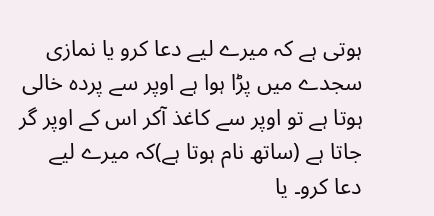ہوتی ہے کہ میرے لیے دعا کرو یا نمازی سجدے میں پڑا ہوا ہے اوپر سے پردہ خالی ہوتا ہے تو اوپر سے کاغذ آکر اس کے اوپر گر جاتا ہے (ساتھ نام ہوتا ہے)کہ میرے لیے دعا کرو۔ یا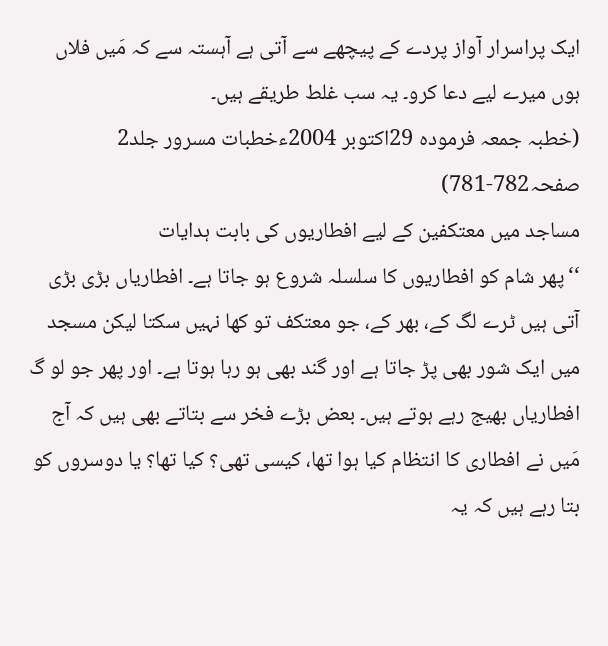ایک پراسرار آواز پردے کے پیچھے سے آتی ہے آہستہ سے کہ مَیں فلاں ہوں میرے لیے دعا کرو۔ یہ سب غلط طریقے ہیں۔
(خطبہ جمعہ فرمودہ 29اکتوبر 2004ءخطبات مسرور جلد2 صفحہ782-781)
مساجد میں معتکفین کے لیے افطاریوں کی بابت ہدایات
‘‘پھر شام کو افطاریوں کا سلسلہ شروع ہو جاتا ہے۔ افطاریاں بڑی بڑی آتی ہیں ٹرے لگ کے، بھر کے، جو معتکف تو کھا نہیں سکتا لیکن مسجد میں ایک شور بھی پڑ جاتا ہے اور گند بھی ہو رہا ہوتا ہے۔ اور پھر جو لو گ افطاریاں بھیج رہے ہوتے ہیں۔ بعض بڑے فخر سے بتاتے بھی ہیں کہ آج مَیں نے افطاری کا انتظام کیا ہوا تھا، کیسی تھی؟ کیا تھا؟ یا دوسروں کو بتا رہے ہیں کہ یہ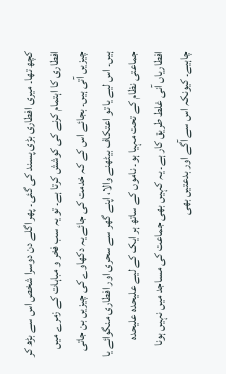کچھ تھا۔ میری افطاری بڑی پسند کی گئی۔ پھر اگلے دن دوسرا شخص اس سے بڑھ کر افطاری کا اہتمام کرنے کی کوشش کرتا ہے۔ تو یہ سب فخر و مباہات کے زمرے میں چیزیں آتی ہیں۔ بجائے اس کے کہ خدمت کی جائے یہ دکھاوے کی چیزیں بن جاتی ہیں۔ اس لیے یا تو اعتکاف بیٹھنے والا، اپنے گھر سے سحری اور افطاری منگوائے یا جماعتی نظام کے تحت مہیا ہو۔ ناموں کے ساتھ ہر ایک کے لیے علیحدہ علیحدہ افطاریاں آنی غلط طریق کار ہے۔ یہ کہیں بھی جماعت کی مساجد میں نہیں ہونا چاہیے۔ کیونکہ اس سے آگے اور بدعتیں بھی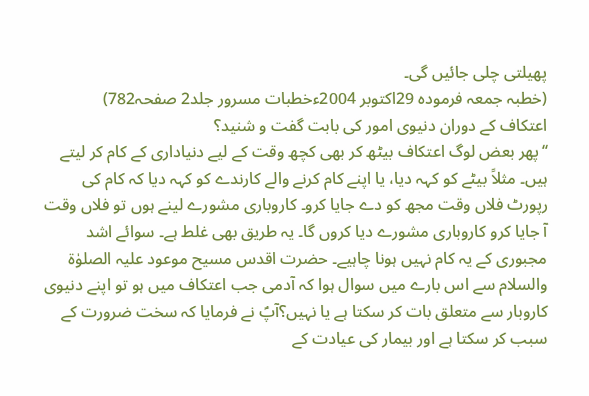پھیلتی چلی جائیں گی۔
(خطبہ جمعہ فرمودہ 29اکتوبر 2004ءخطبات مسرور جلد2 صفحہ782)
اعتکاف کے دوران دنیوی امور کی بابت گفت و شنید؟
‘‘پھر بعض لوگ اعتکاف بیٹھ کر بھی کچھ وقت کے لیے دنیاداری کے کام کر لیتے ہیں۔ مثلاً بیٹے کو کہہ دیا، یا اپنے کام کرنے والے کارندے کو کہہ دیا کہ کام کی رپورٹ فلاں وقت مجھ کو دے جایا کرو۔ کاروباری مشورے لینے ہوں تو فلاں وقت آ جایا کرو کاروباری مشورے دیا کروں گا۔ یہ طریق بھی غلط ہے۔ سوائے اشد مجبوری کے یہ کام نہیں ہونا چاہیے۔ حضرت اقدس مسیح موعود علیہ الصلوٰۃ والسلام سے اس بارے میں سوال ہوا کہ آدمی جب اعتکاف میں ہو تو اپنے دنیوی کاروبار سے متعلق بات کر سکتا ہے یا نہیں؟آپؑ نے فرمایا کہ سخت ضرورت کے سبب کر سکتا ہے اور بیمار کی عیادت کے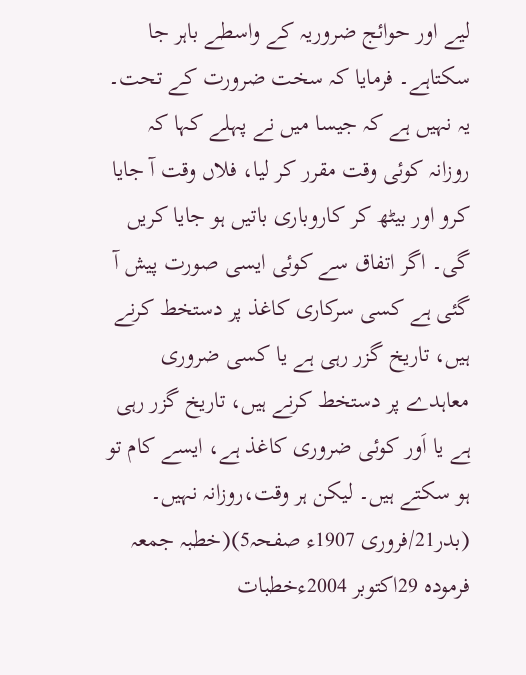لیے اور حوائج ضروریہ کے واسطے باہر جا سکتاہے۔ فرمایا کہ سخت ضرورت کے تحت۔ یہ نہیں ہے کہ جیسا میں نے پہلے کہا کہ روزانہ کوئی وقت مقرر کر لیا، فلاں وقت آ جایا کرو اور بیٹھ کر کاروباری باتیں ہو جایا کریں گی۔ اگر اتفاق سے کوئی ایسی صورت پیش آ گئی ہے کسی سرکاری کاغذ پر دستخط کرنے ہیں، تاریخ گزر رہی ہے یا کسی ضروری معاہدے پر دستخط کرنے ہیں، تاریخ گزر رہی ہے یا اَور کوئی ضروری کاغذ ہے، ایسے کام تو ہو سکتے ہیں۔ لیکن ہر وقت،روزانہ نہیں۔
(بدر21/فروری 1907ء صفحہ5)(خطبہ جمعہ فرمودہ 29اکتوبر 2004ءخطبات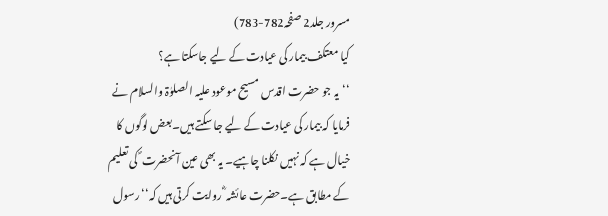مسرور جلد2 صفحہ782-783)
کیا معتکف بیمار کی عیادت کے لیے جاسکتا ہے؟
‘‘یہ جو حضرت اقدس مسیح موعود علیہ الصلوٰۃ والسلام نے فرمایا کہ بیمار کی عیادت کے لیے جا سکتے ہیں۔بعض لوگوں کا خیال ہے کہ نہیں نکلنا چاہیے۔ یہ بھی عین آنحضرت ؐ کی تعلیم کے مطابق ہے۔حضرت عائشہ ؓ روایت کرتی ہیں کہ‘‘رسول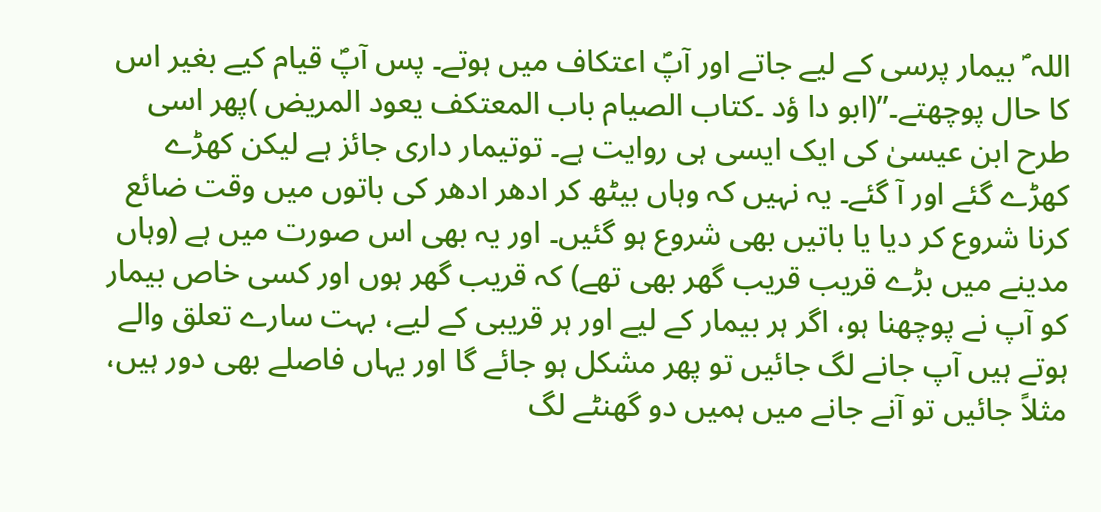اللہ ؐ بیمار پرسی کے لیے جاتے اور آپؐ اعتکاف میں ہوتے۔ پس آپؐ قیام کیے بغیر اس کا حال پوچھتے۔’’(ابو دا ؤد ۔کتاب الصیام باب المعتکف یعود المریض )پھر اسی طرح ابن عیسیٰ کی ایک ایسی ہی روایت ہے۔ توتیمار داری جائز ہے لیکن کھڑے کھڑے گئے اور آ گئے۔ یہ نہیں کہ وہاں بیٹھ کر ادھر ادھر کی باتوں میں وقت ضائع کرنا شروع کر دیا یا باتیں بھی شروع ہو گئیں۔ اور یہ بھی اس صورت میں ہے (وہاں مدینے میں بڑے قریب قریب گھر بھی تھے) کہ قریب گھر ہوں اور کسی خاص بیمار کو آپ نے پوچھنا ہو، اگر ہر بیمار کے لیے اور ہر قریبی کے لیے، بہت سارے تعلق والے ہوتے ہیں آپ جانے لگ جائیں تو پھر مشکل ہو جائے گا اور یہاں فاصلے بھی دور ہیں، مثلاً جائیں تو آنے جانے میں ہمیں دو گھنٹے لگ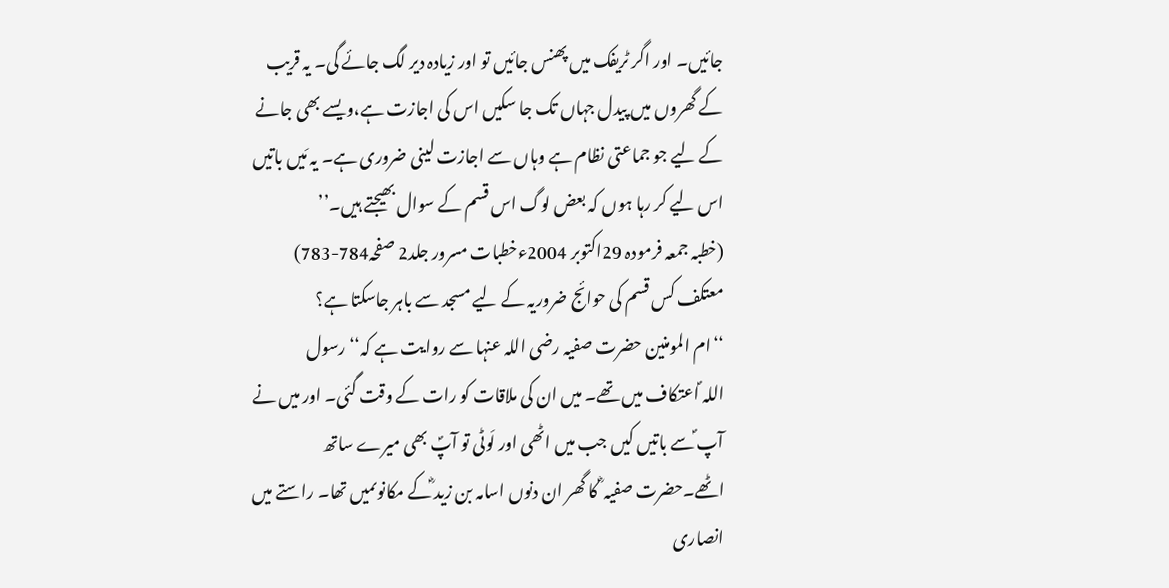جائیں۔ اور اگر ٹریفک میں پھنس جائیں تو اور زیادہ دیر لگ جائے گی۔ یہ قریب کے گھروں میں پیدل جہاں تک جا سکیں اس کی اجازت ہے،ویسے بھی جانے کے لیے جو جماعتی نظام ہے وہاں سے اجازت لینی ضروری ہے۔ یہ مَیں باتیں اس لیے کر رہا ہوں کہ بعض لوگ اس قسم کے سوال بھیجتے ہیں۔’’
(خطبہ جمعہ فرمودہ 29اکتوبر 2004ءخطبات مسرور جلد2 صفحہ784-783)
معتکف کس قسم کی حوائج ضروریہ کے لیے مسجد سے باہر جاسکتا ہے؟
‘‘ام المومنین حضرت صفیہ رضی اللہ عنہا سے روایت ہے کہ‘‘رسول اللہ ؐاعتکاف میں تھے۔ میں ان کی ملاقات کو رات کے وقت گئی۔ اور میں نے آپ ؐسے باتیں کیں جب میں اٹھی اور لَوٹی تو آپؐ بھی میرے ساتھ اٹھے۔حضرت صفیہ ؓ کا گھر ان دنوں اسامہ بن زید ؓکے مکانوںمیں تھا۔ راستے میں انصاری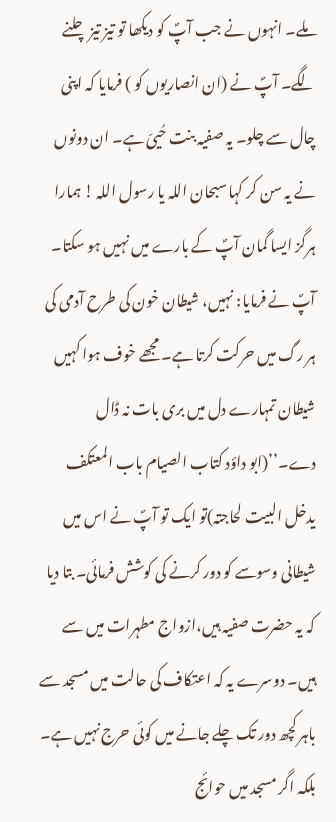ملے۔ انہوں نے جب آپؐ کو دیکھا تو تیز تیز چلنے لگے۔ آپؐ نے (ان انصاریوں کو ) فرمایا کہ اپنی چال سے چلو۔ یہ صفیہ بنت حُییّ ہے۔ ان دونوں نے یہ سن کر کہا سبحان اللہ یا رسول اللہ ! ہمارا ہرگز ایسا گمان آپؐ کے بارے میں نہیں ہو سکتا۔ آپؐ نے فرمایا: نہیں، شیطان خون کی طرح آدمی کی ہر رگ میں حرکت کرتا ہے۔ مجھے خوف ہوا کہیں شیطان تمہارے دل میں بری بات نہ ڈال دے۔’’(ابو داؤد کتاب الصیام باب المعتکف یدخل البیت لحاجتہ)تو ایک تو آپؐ نے اس میں شیطانی وسوسے کو دور کرنے کی کوشش فرمائی۔ بتا دیا کہ یہ حضرت صفیہ ہیں،ازواج مطہرات میں سے ہیں۔ دوسرے یہ کہ اعتکاف کی حالت میں مسجد سے باہر کچھ دور تک چلے جانے میں کوئی حرج نہیں ہے۔ بلکہ اگر مسجد میں حوائج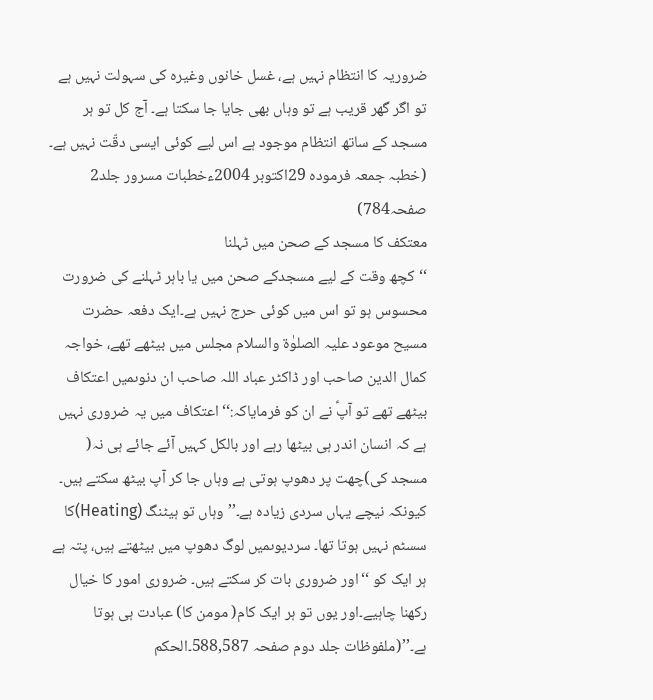ضروریہ کا انتظام نہیں ہے، غسل خانوں وغیرہ کی سہولت نہیں ہے تو اگر گھر قریب ہے تو وہاں بھی جایا جا سکتا ہے۔ آج کل تو ہر مسجد کے ساتھ انتظام موجود ہے اس لیے کوئی ایسی دقّت نہیں ہے۔
(خطبہ جمعہ فرمودہ 29اکتوبر 2004ءخطبات مسرور جلد2 صفحہ784)
معتکف کا مسجد کے صحن میں ٹہلنا
‘‘کچھ وقت کے لیے مسجدکے صحن میں یا باہر ٹہلنے کی ضرورت محسوس ہو تو اس میں کوئی حرج نہیں ہے۔ایک دفعہ حضرت مسیح موعود علیہ الصلوٰۃ والسلام مجلس میں بیٹھے تھے، خواجہ کمال الدین صاحب اور ڈاکٹر عباد اللہ صاحب ان دنوںمیں اعتکاف بیٹھے تھے تو آپؑ نے ان کو فرمایاکہ:‘‘اعتکاف میں یہ ضروری نہیں ہے کہ انسان اندر ہی بیٹھا رہے اور بالکل کہیں آئے جائے ہی نہ( مسجد کی)چھت پر دھوپ ہوتی ہے وہاں جا کر آپ بیٹھ سکتے ہیں۔ کیونکہ نیچے یہاں سردی زیادہ ہے۔’’وہاں تو ہیٹنگ (Heating)کا سسٹم نہیں ہوتا تھا۔ سردیوںمیں لوگ دھوپ میں بیٹھتے ہیں، پتہ ہے ہر ایک کو ‘‘اور ضروری بات کر سکتے ہیں۔ ضروری امور کا خیال رکھنا چاہیے۔اور یوں تو ہر ایک کام( مومن کا) عبادت ہی ہوتا ہے۔’’(ملفوظات جلد دوم صفحہ 588,587۔الحکم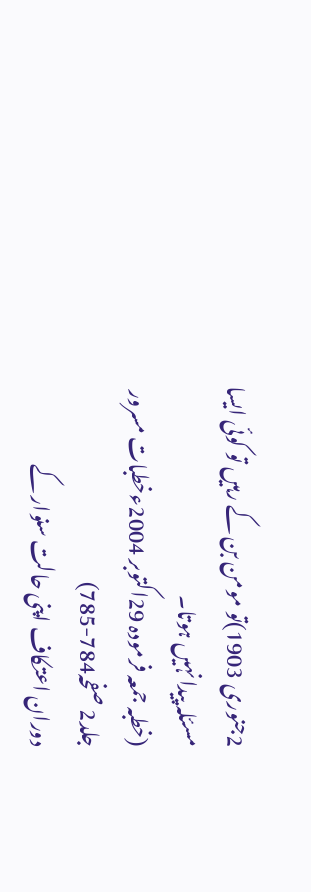2جنوری 1903)تو مومن بن کے رہیں تو کوئی ایسا مسئلہ پیدا نہیں ہوتا۔
(خطبہ جمعہ فرمودہ 29اکتوبر 2004ءخطبات مسرور جلد2 صفحہ784-785)
دوران اعتکاف اپنی حالت سنوار کے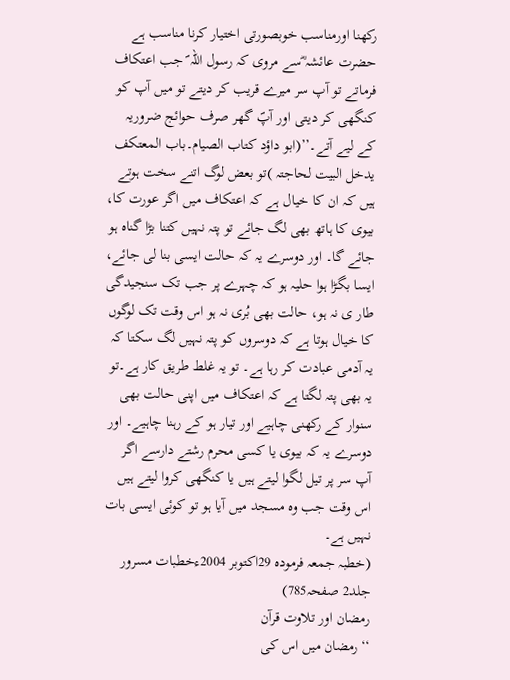رکھنا اورمناسب خوبصورتی اختیار کرنا مناسب ہے
حضرت عائشہ ؓسے مروی کہ رسول اللہ ؐ جب اعتکاف فرماتے تو آپ سر میرے قریب کر دیتے تو میں آپ کو کنگھی کر دیتی اور آپؐ گھر صرف حوائج ضروریہ کے لیے آتے۔’’(ابو داؤد کتاب الصیام۔باب المعتکف یدخل البیت لحاجتہ )تو بعض لوگ اتنے سخت ہوتے ہیں کہ ان کا خیال ہے کہ اعتکاف میں اگر عورت کا، بیوی کا ہاتھ بھی لگ جائے تو پتہ نہیں کتنا بڑا گناہ ہو جائے گا۔ اور دوسرے یہ کہ حالت ایسی بنا لی جائے، ایسا بگڑا ہوا حلیہ ہو کہ چہرے پر جب تک سنجیدگی طار ی نہ ہو، حالت بھی بُری نہ ہو اس وقت تک لوگوں کا خیال ہوتا ہے کہ دوسروں کو پتہ نہیں لگ سکتا کہ یہ آدمی عبادت کر رہا ہے۔ تو یہ غلط طریق کار ہے۔تو یہ بھی پتہ لگتا ہے کہ اعتکاف میں اپنی حالت بھی سنوار کے رکھنی چاہیے اور تیار ہو کے رہنا چاہیے۔ اور دوسرے یہ کہ بیوی یا کسی محرم رشتے دارسے اگر آپ سر پر تیل لگوا لیتے ہیں یا کنگھی کروا لیتے ہیں اس وقت جب وہ مسجد میں آیا ہو تو کوئی ایسی بات نہیں ہے۔
(خطبہ جمعہ فرمودہ 29اکتوبر 2004ءخطبات مسرور جلد2 صفحہ785)
رمضان اور تلاوت قرآن
‘‘رمضان میں اس کی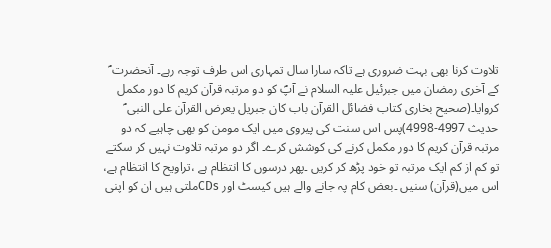تلاوت کرنا بھی بہت ضروری ہے تاکہ سارا سال تمہاری اس طرف توجہ رہے۔ آنحضرت ؐ کے آخری رمضان میں جبرئیل علیہ السلام نے آپؐ کو دو مرتبہ قرآن کریم کا دور مکمل کروایا۔(صحیح بخاری کتاب فضائل القرآن باب کان جبریل یعرض القرآن علی النبی ؐ حدیث 4997-4998)پس اس سنت کی پیروی میں ایک مومن کو بھی چاہیے کہ دو مرتبہ قرآن کریم کا دور مکمل کرنے کی کوشش کرے۔ اگر دو مرتبہ تلاوت نہیں کر سکتے تو کم از کم ایک مرتبہ تو خود پڑھ کر کریں ۔پھر درسوں کا انتظام ہے ،تراویح کا انتظام ہے، اس میں(قرآن) سنیں ۔بعض کام پہ جانے والے ہیں کیسٹ اور CDsملتی ہیں ان کو اپنی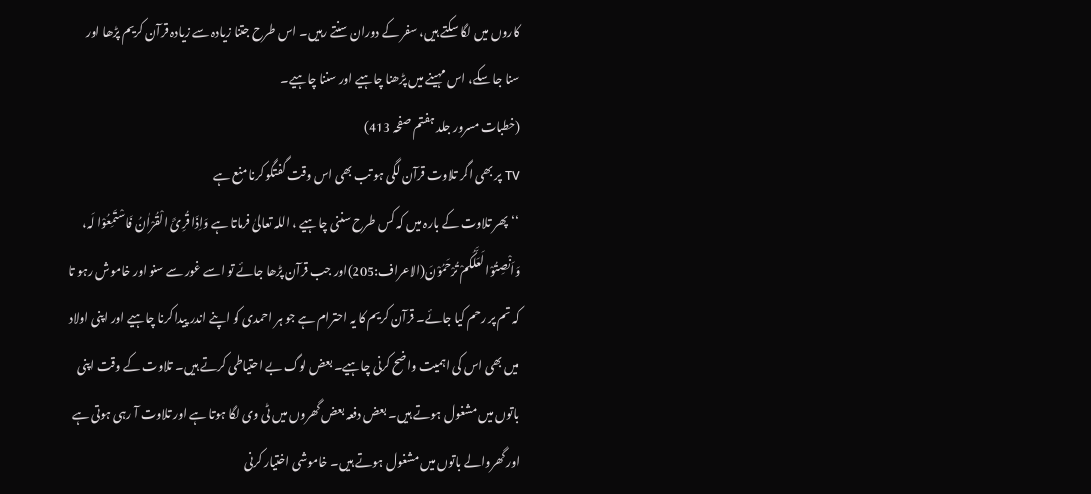کاروں میں لگا سکتے ہیں، سفر کے دوران سنتے رہیں۔ اس طرح جتنا زیادہ سے زیادہ قرآن کریم پڑھا اور سنا جا سکے، اس مہینے میں پڑھنا چاہیے اور سننا چاہیے۔
(خطبات مسرور جلد ہفتم صفحہ 413)
TV پر بھی اگر تلاوت قرآن لگی ہو تب بھی اس وقت گفتگو کرنا منع ہے
‘‘پھر تلاوت کے بارہ میں کہ کس طرح سننی چاہیے ، اللہ تعالیٰ فرماتا ہے وَاِذَا قُرِئَ الْقُرْاٰنُ فَاسْتَمِعُوْا لَہ، وَاَنْصِتُوْا لَعَلَّکُمْ تُرْحَمُوْنَ(الاعراف:205)اور جب قرآن پڑھا جائے تو اسے غور سے سنو اور خاموش رہو تا کہ تم پر رحم کیا جائے۔ قرآن کریم کا یہ احترام ہے جو ہر احمدی کو اپنے اندر پیدا کرنا چاہیے اور اپنی اولاد میں بھی اس کی اہمیت واضح کرنی چاہیے۔ بعض لوگ بے احتیاطی کرتے ہیں۔ تلاوت کے وقت اپنی باتوں میں مشغول ہوتے ہیں۔ بعض دفعہ بعض گھروں میں ٹی وی لگا ہوتا ہے اور تلاوت آ رہی ہوتی ہے اور گھروالے باتوں میں مشغول ہوتے ہیں۔ خاموشی اختیار کرنی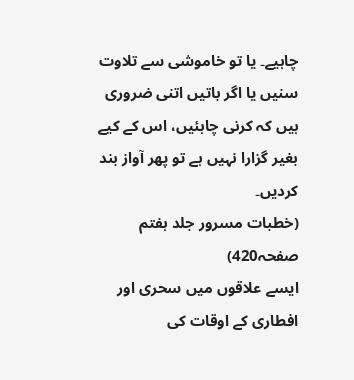چاہیے۔ یا تو خاموشی سے تلاوت سنیں یا اگر باتیں اتنی ضروری ہیں کہ کرنی چاہئیں، اس کے کیے بغیر گزارا نہیں ہے تو پھر آواز بند کردیں۔
(خطبات مسرور جلد ہفتم صفحہ420)
ایسے علاقوں میں سحری اور افطاری کے اوقات کی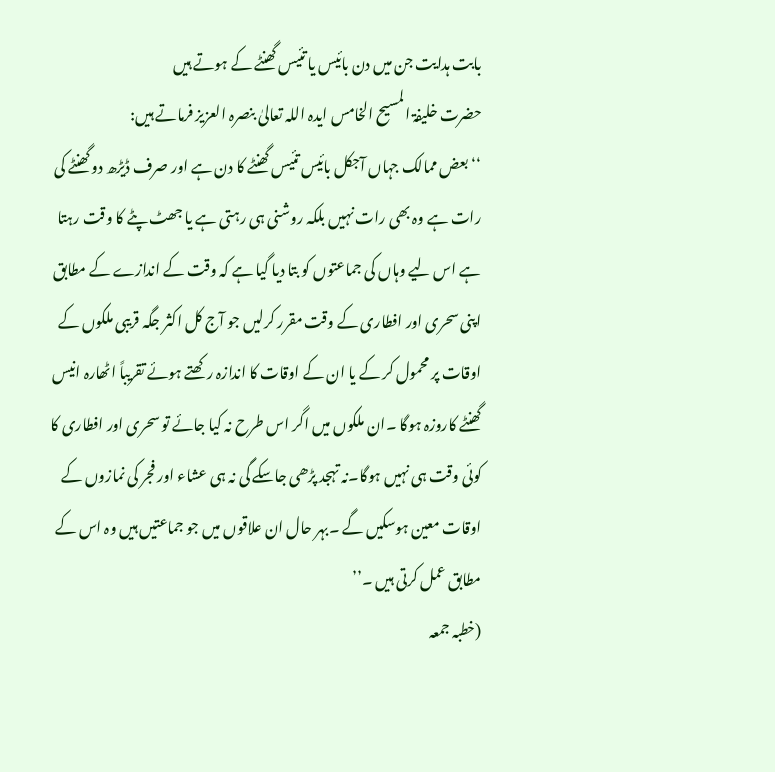بابت ہدایت جن میں دن بائیس یا تئیس گھنٹے کے ہوتے ہیں
حضرت خلیفۃ المسیح الخامس ایدہ اللہ تعالیٰ بنصرہ العزیز فرماتے ہیں:
‘‘بعض ممالک جہاں آجکل بائیس تئیس گھنٹے کا دن ہے اور صرف ڈیڑھ دو گھنٹے کی رات ہے وہ بھی رات نہیں بلکہ روشنی ہی رہتی ہے یا جھٹ پٹے کا وقت رہتا ہے اس لیے وہاں کی جماعتوں کو بتا دیا گیا ہے کہ وقت کے اندازے کے مطابق اپنی سحری اور افطاری کے وقت مقرر کرلیں جو آج کل اکثر جگہ قریبی ملکوں کے اوقات پر محمول کر کے یا ان کے اوقات کا اندازہ رکھتے ہوئے تقریباً اٹھارہ انیس گھنٹے کاروزہ ہوگا ۔ان ملکوں میں اگر اس طرح نہ کیا جائے تو سحری اور افطاری کا کوئی وقت ہی نہیں ہوگا۔نہ تہجد پڑھی جاسکے گی نہ ہی عشاء اور فجر کی نمازوں کے اوقات معین ہوسکیں گے ۔بہر حال ان علاقوں میں جو جماعتیں ہیں وہ اس کے مطابق عمل کرتی ہیں ۔’’
(خطبہ جمعہ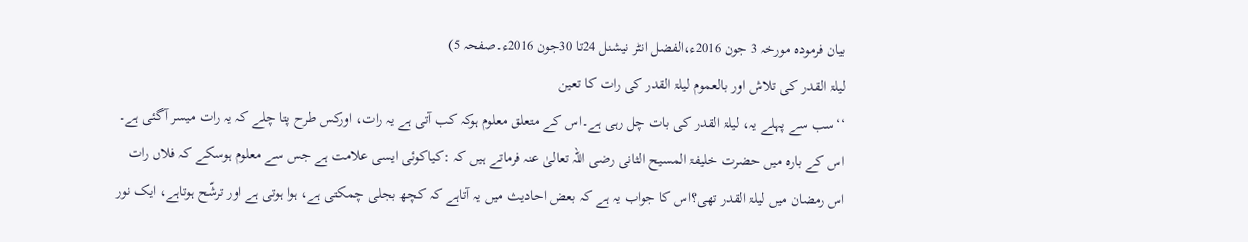بیان فرمودہ مورخہ 3 جون 2016ء،الفضل انٹر نیشنل 24تا 30جون 2016ء۔صفحہ 5)
لیلۃ القدر کی تلاش اور بالعموم لیلۃ القدر کی رات کا تعین
‘‘سب سے پہلے یہ، لیلۃ القدر کی بات چل رہی ہے۔اس کے متعلق معلوم ہوکہ کب آتی ہے یہ رات، اورکس طرح پتا چلے کہ یہ رات میسر آگئی ہے۔ اس کے بارہ میں حضرت خلیفۃ المسیح الثانی رضی اللہ تعالیٰ عنہ فرماتے ہیں کہ :کیاکوئی ایسی علامت ہے جس سے معلوم ہوسکے کہ فلاں رات اس رمضان میں لیلۃ القدر تھی؟اس کا جواب یہ ہے کہ بعض احادیث میں یہ آتاہے کہ کچھ بجلی چمکتی ہے، ہوا ہوتی ہے اور ترشّح ہوتاہے، ایک نور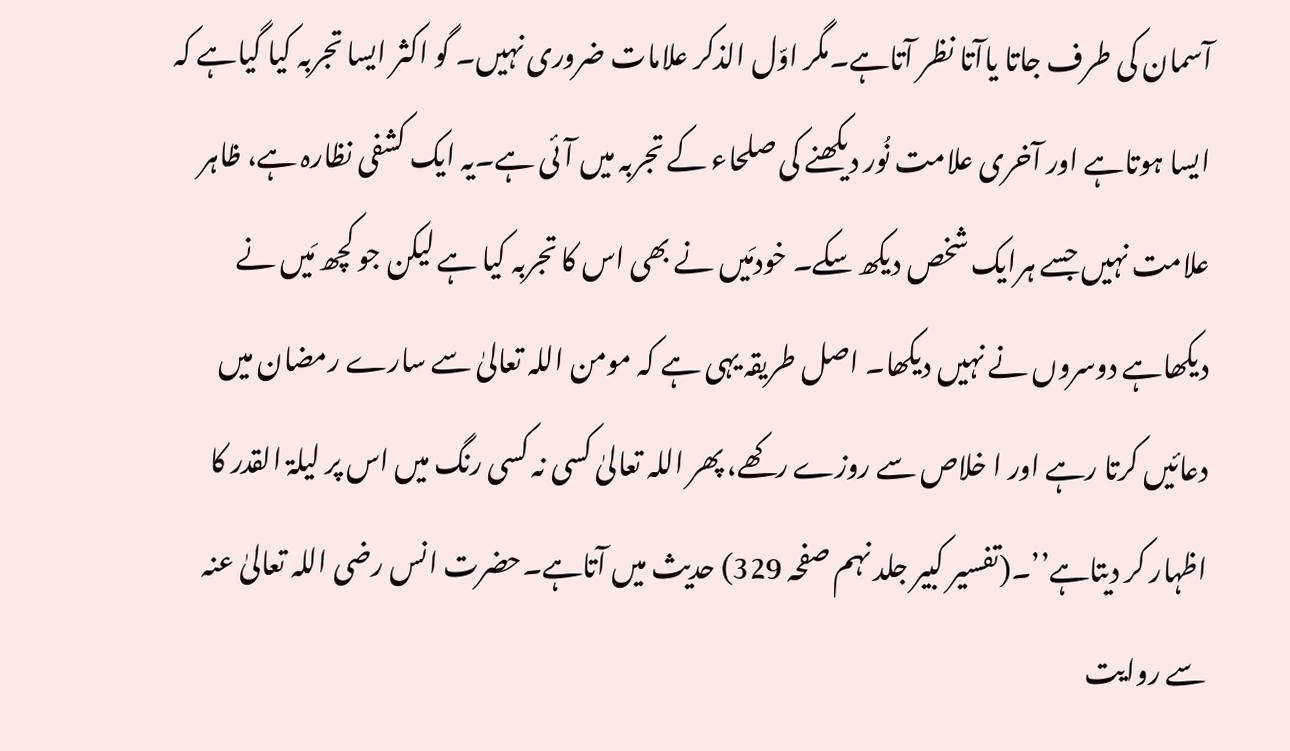آسمان کی طرف جاتا یاآتا نظر آتاہے۔مگر اوّل الذکر علامات ضروری نہیں۔ گو اکثر ایسا تجربہ کیا گیاہے کہ ایسا ہوتاہے اور آخری علامت نُور دیکھنے کی صلحاء کے تجربہ میں آئی ہے۔یہ ایک کشفی نظارہ ہے، ظاہر علامت نہیں جسے ہرایک شخص دیکھ سکے۔ خودمَیں نے بھی اس کا تجربہ کیا ہے لیکن جو کچھ مَیں نے دیکھاہے دوسروں نے نہیں دیکھا۔ اصل طریقہ یہی ہے کہ مومن اللہ تعالیٰ سے سارے رمضان میں دعائیں کرتا رہے اور ا خلاص سے روزے رکھے، پھر اللہ تعالیٰ کسی نہ کسی رنگ میں اس پر لیلۃ القدر کا اظہار کر دیتاہے’’۔(تفسیر کبیر جلد نہم صفحہ 329) حدیث میں آتاہے۔حضرت انس رضی اللہ تعالیٰ عنہ سے روایت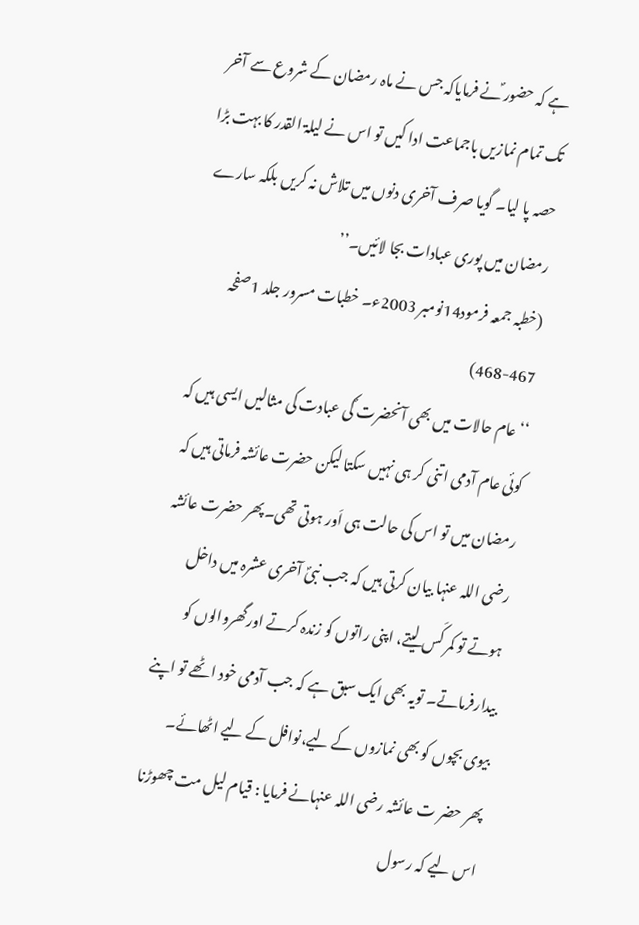ہے کہ حضور ؐنے فرمایاکہ جس نے ماہ رمضان کے شروع سے آخر تک تمام نمازیں باجماعت ادا کیں تو اس نے لیلۃ القدر کا بہت بڑا حصہ پا لیا۔ گویا صرف آخری دنوں میں تلاش نہ کریں بلکہ سارے رمضان میں پوری عبادات بجا لائیں۔’’
(خطبہ جمعہ فرمود14نومبر 2003ء۔ خطبات مسرور جلد 1صفحہ 467-468)
‘‘عام حالات میں بھی آنحضرت ؐکی عبادت کی مثالیں ایسی ہیں کہ کوئی عام آدمی اتنی کر ہی نہیں سکتا لیکن حضرت عائشہ فرماتی ہیں کہ رمضان میں تو اس کی حالت ہی اَور ہوتی تھی۔پھر حضرت عائشہ رضی اللہ عنہا بیان کرتی ہیں کہ جب نبیؐ آخری عشرہ میں داخل ہوتے تو کمر کَس لیتے، اپنی راتوں کو زندہ کرتے اورگھروالوں کو بیدارفرماتے۔ تویہ بھی ایک سبق ہے کہ جب آدمی خود اٹھے تو اپنے بیوی بچوں کو بھی نمازوں کے لیے،نوافل کے لیے اٹھائے۔
پھر حضر ت عائشہ رضی اللہ عنہانے فرمایا : قیام لیل مت چھوڑنا اس لیے کہ رسول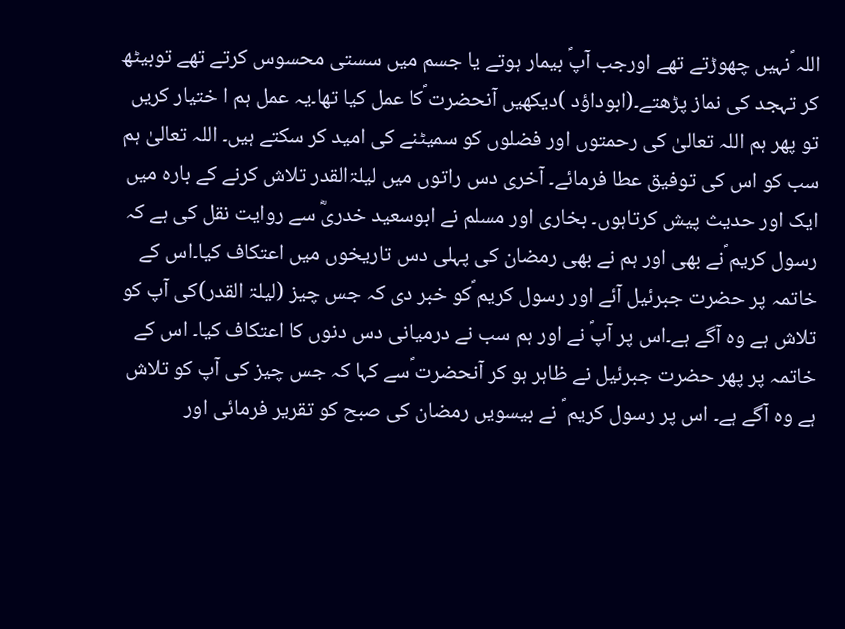اللہ ؐنہیں چھوڑتے تھے اورجب آپؐ بیمار ہوتے یا جسم میں سستی محسوس کرتے تھے توبیٹھ کر تہجد کی نماز پڑھتے۔(ابوداؤد )دیکھیں آنحضرت ؐکا عمل کیا تھا۔یہ عمل ہم ا ختیار کریں تو پھر ہم اللہ تعالیٰ کی رحمتوں اور فضلوں کو سمیٹنے کی امید کر سکتے ہیں۔ اللہ تعالیٰ ہم سب کو اس کی توفیق عطا فرمائے۔ آخری دس راتوں میں لیلۃالقدر تلاش کرنے کے بارہ میں ایک اور حدیث پیش کرتاہوں۔ بخاری اور مسلم نے ابوسعید خدریؓ سے روایت نقل کی ہے کہ رسول کریم ؐنے بھی اور ہم نے بھی رمضان کی پہلی دس تاریخوں میں اعتکاف کیا۔اس کے خاتمہ پر حضرت جبرئیل آئے اور رسول کریم ؐکو خبر دی کہ جس چیز (لیلۃ القدر)کی آپ کو تلاش ہے وہ آگے ہے۔اس پر آپؐ نے اور ہم سب نے درمیانی دس دنوں کا اعتکاف کیا۔ اس کے خاتمہ پر پھر حضرت جبرئیل نے ظاہر ہو کر آنحضرت ؐسے کہا کہ جس چیز کی آپ کو تلاش ہے وہ آگے ہے۔ اس پر رسول کریم ؐ نے بیسویں رمضان کی صبح کو تقریر فرمائی اور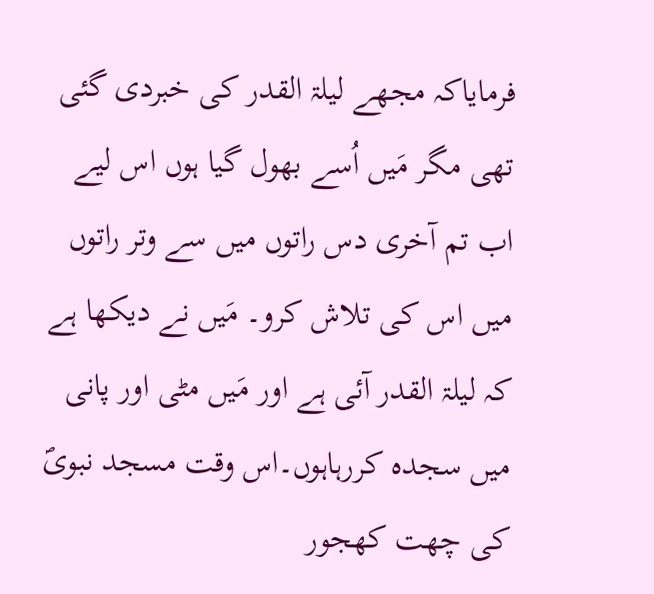فرمایاکہ مجھے لیلۃ القدر کی خبردی گئی تھی مگر مَیں اُسے بھول گیا ہوں اس لیے اب تم آخری دس راتوں میں سے وتر راتوں میں اس کی تلاش کرو۔ مَیں نے دیکھا ہے کہ لیلۃ القدر آئی ہے اور مَیں مٹی اور پانی میں سجدہ کررہاہوں۔اس وقت مسجد نبویؐ کی چھت کھجور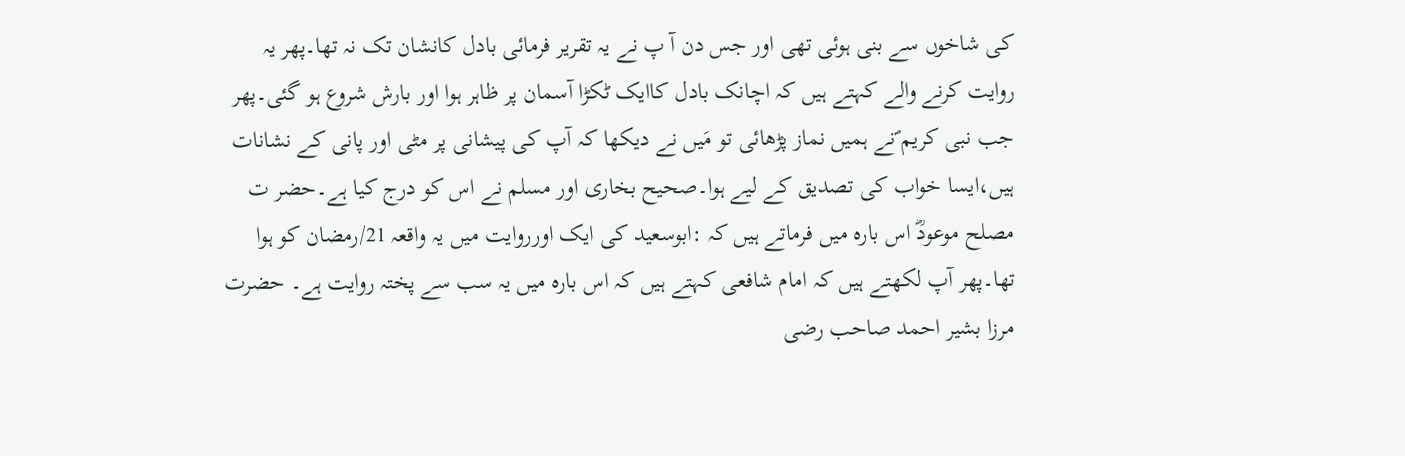کی شاخوں سے بنی ہوئی تھی اور جس دن آ پ نے یہ تقریر فرمائی بادل کانشان تک نہ تھا۔پھر یہ روایت کرنے والے کہتے ہیں کہ اچانک بادل کاایک ٹکڑا آسمان پر ظاہر ہوا اور بارش شروع ہو گئی۔پھر جب نبی کریم ؐنے ہمیں نماز پڑھائی تو مَیں نے دیکھا کہ آپ کی پیشانی پر مٹی اور پانی کے نشانات ہیں،ایسا خواب کی تصدیق کے لیے ہوا۔صحیح بخاری اور مسلم نے اس کو درج کیا ہے۔حضر ت مصلح موعودؓ اس بارہ میں فرماتے ہیں کہ :ابوسعید کی ایک اورروایت میں یہ واقعہ 21/رمضان کو ہوا تھا۔پھر آپ لکھتے ہیں کہ امام شافعی کہتے ہیں کہ اس بارہ میں یہ سب سے پختہ روایت ہے۔ حضرت مرزا بشیر احمد صاحب رضی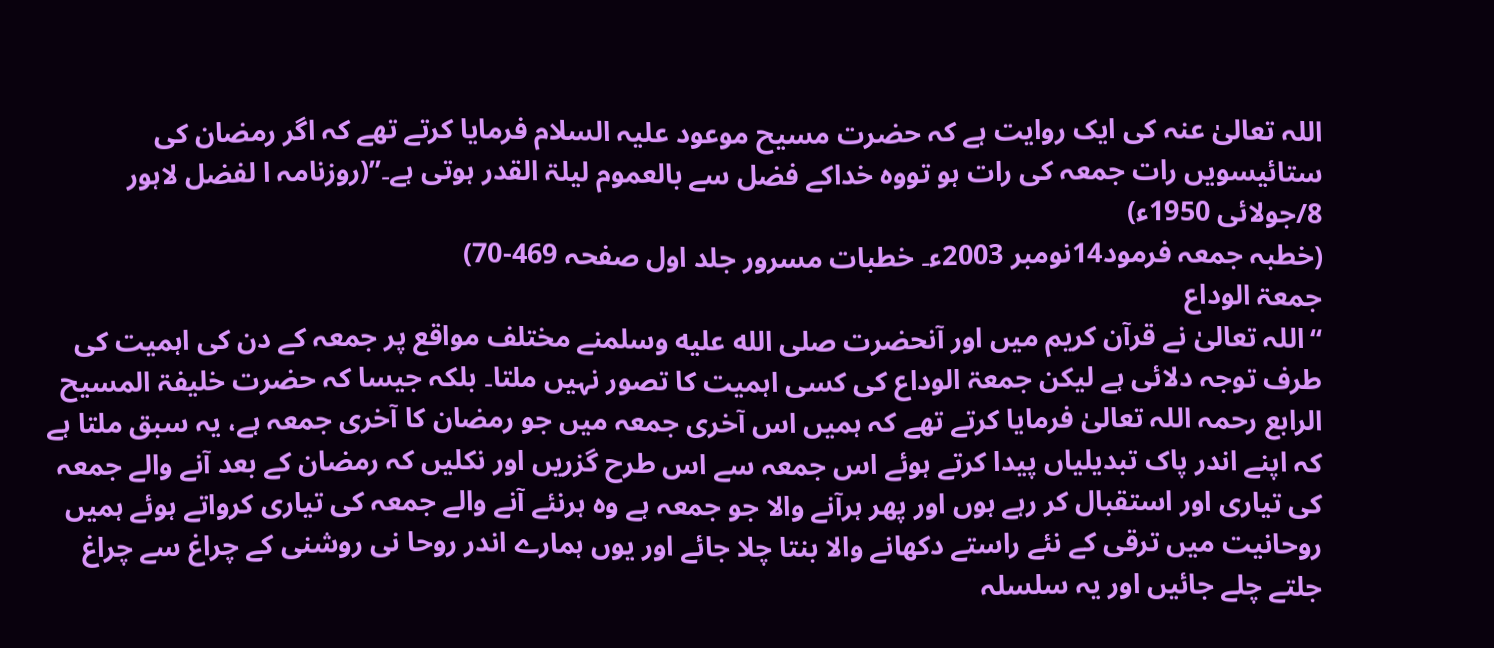اللہ تعالیٰ عنہ کی ایک روایت ہے کہ حضرت مسیح موعود علیہ السلام فرمایا کرتے تھے کہ اگر رمضان کی ستائیسویں رات جمعہ کی رات ہو تووہ خداکے فضل سے بالعموم لیلۃ القدر ہوتی ہے۔’’(روزنامہ ا لفضل لاہور 8/جولائی 1950ء)
(خطبہ جمعہ فرمود14نومبر 2003ء۔ خطبات مسرور جلد اول صفحہ 469-70)
جمعۃ الوداع
‘‘اللہ تعالیٰ نے قرآن کریم میں اور آنحضرت صلى الله عليه وسلمنے مختلف مواقع پر جمعہ کے دن کی اہمیت کی طرف توجہ دلائی ہے لیکن جمعۃ الوداع کی کسی اہمیت کا تصور نہیں ملتا۔ بلکہ جیسا کہ حضرت خلیفۃ المسیح الرابع رحمہ اللہ تعالیٰ فرمایا کرتے تھے کہ ہمیں اس آخری جمعہ میں جو رمضان کا آخری جمعہ ہے، یہ سبق ملتا ہے کہ اپنے اندر پاک تبدیلیاں پیدا کرتے ہوئے اس جمعہ سے اس طرح گزریں اور نکلیں کہ رمضان کے بعد آنے والے جمعہ کی تیاری اور استقبال کر رہے ہوں اور پھر ہرآنے والا جو جمعہ ہے وہ ہرنئے آنے والے جمعہ کی تیاری کرواتے ہوئے ہمیں روحانیت میں ترقی کے نئے راستے دکھانے والا بنتا چلا جائے اور یوں ہمارے اندر روحا نی روشنی کے چراغ سے چراغ جلتے چلے جائیں اور یہ سلسلہ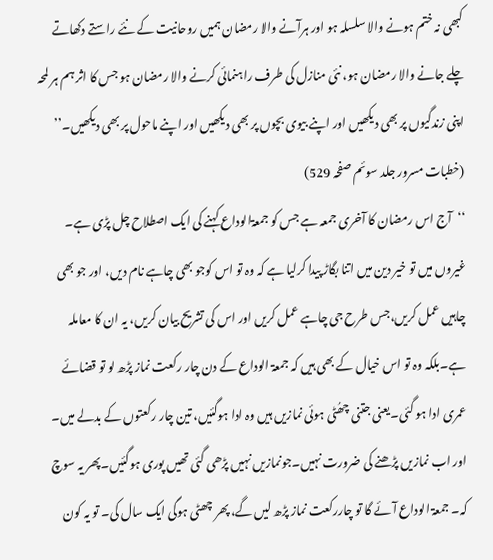کبھی نہ ختم ہونے والا سلسلہ ہو اور ہرآنے والا رمضان ہمیں روحانیت کے نئے راستے دکھاتے چلے جانے والا رمضان ہو، نئی منازل کی طرف راہنمائی کرنے والا رمضان ہو جس کا اثر ہم ہر لمحہ اپنی زندگیوں پر بھی دیکھیں اور اپنے بیوی بچوں پر بھی دیکھیں اور اپنے ماحول پر بھی دیکھیں۔’’
(خطبات مسرور جلد سوئم صفحہ 529)
‘‘آج اس رمضان کا آخری جمعہ ہے جس کو جمعۃالوداع کہنے کی ایک اصطلاح چل پڑی ہے۔ غیروں میں تو خیر دین میں اتنا بگاڑ پیدا کرلیا ہے کہ وہ تو اس کوجو بھی چاہے نام دیں، اور جو بھی چاہیں عمل کریں،جس طرح جی چاہے عمل کریں اور اس کی تشریح بیان کریں، یہ ان کا معاملہ ہے۔بلکہ وہ تو اس خیال کے بھی ہیں کہ جمعۃ الوداع کے دن چار رکعت نماز پڑھ لو تو قضائے عمری ادا ہو گئی۔یعنی جتنی چھُٹی ہوئی نمازیں ہیں وہ ادا ہوگئیں، تین چار رکعتوں کے بدلے میں۔ اور اب نمازیں پڑھنے کی ضرورت نہیں۔جونمازیں نہیں پڑھی گئی تھیں پوری ہوگئیں۔پھر یہ سوچ کہ۔ جمعۃ الوداع آئے گا تو چاررکعت نماز پڑھ لیں گے، پھر چھٹی ہوگی ایک سال کی۔ تو یہ کون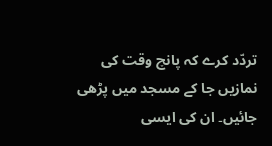تردّد کرے کہ پانچ وقت کی نمازیں جا کے مسجد میں پڑھی جائیں۔ ان کی ایسی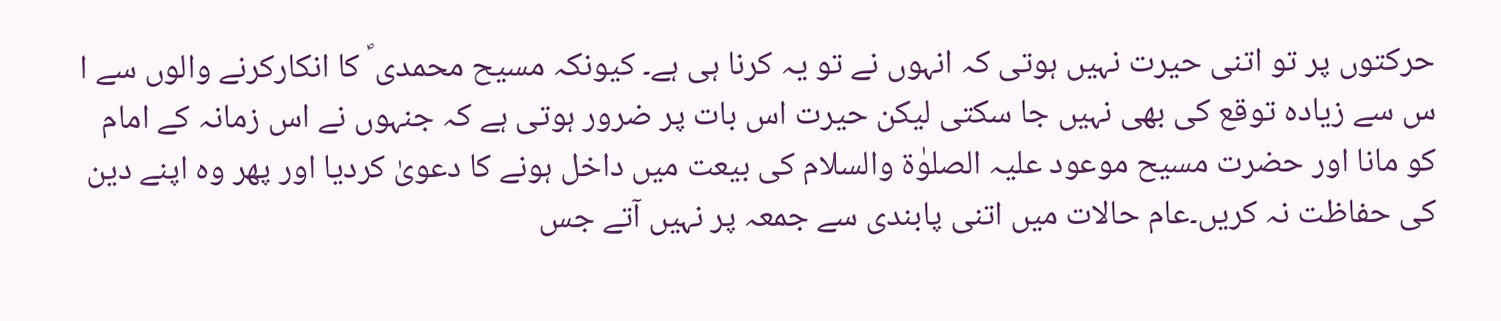حرکتوں پر تو اتنی حیرت نہیں ہوتی کہ انہوں نے تو یہ کرنا ہی ہے۔ کیونکہ مسیح محمدی ؐ کا انکارکرنے والوں سے ا س سے زیادہ توقع کی بھی نہیں جا سکتی لیکن حیرت اس بات پر ضرور ہوتی ہے کہ جنہوں نے اس زمانہ کے امام کو مانا اور حضرت مسیح موعود علیہ الصلوٰۃ والسلام کی بیعت میں داخل ہونے کا دعویٰ کردیا اور پھر وہ اپنے دین کی حفاظت نہ کریں۔عام حالات میں اتنی پابندی سے جمعہ پر نہیں آتے جس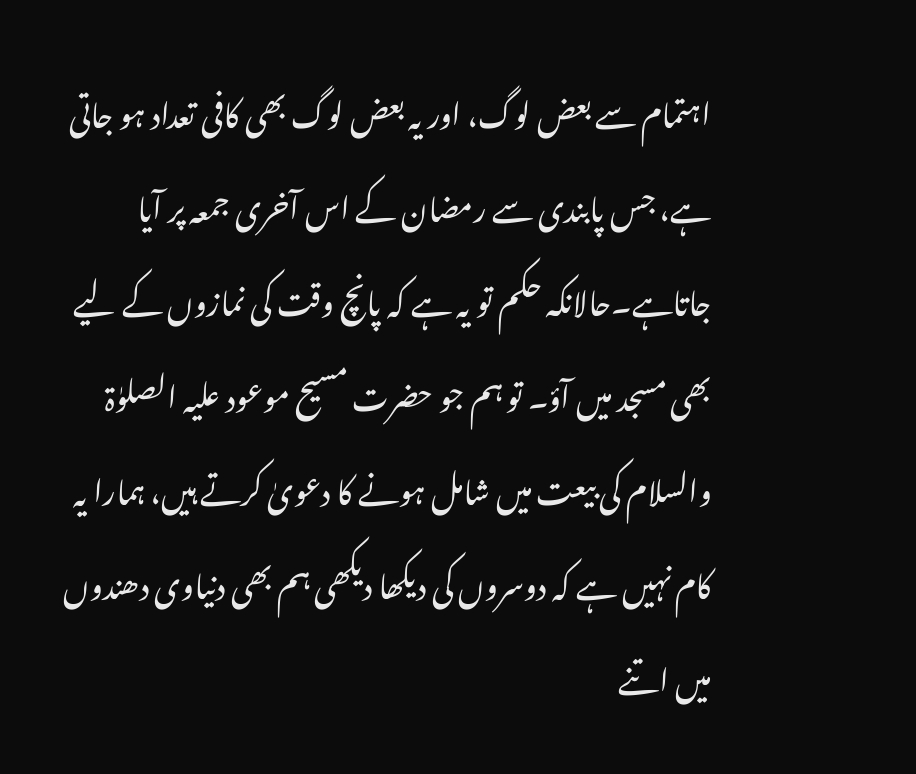اہتمام سے بعض لوگ، اور یہ بعض لوگ بھی کافی تعداد ہو جاتی ہے، جس پابندی سے رمضان کے اس آخری جمعہ پر آیا جاتاہے۔حالانکہ حکم تو یہ ہے کہ پانچ وقت کی نمازوں کے لیے بھی مسجد میں آؤ۔ تو ہم جو حضرت مسیح موعود علیہ الصلوٰۃ والسلام کی بیعت میں شامل ہونے کا دعویٰ کرتے ہیں، ہمارا یہ کام نہیں ہے کہ دوسروں کی دیکھا دیکھی ہم بھی دنیاوی دھندوں میں اتنے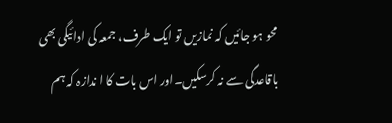محو ہو جائیں کہ نمازیں تو ایک طرف، جمعہ کی ادائیگی بھی باقاعدگی سے نہ کرسکیں۔اور اس بات کا ا ندازہ کہ ہم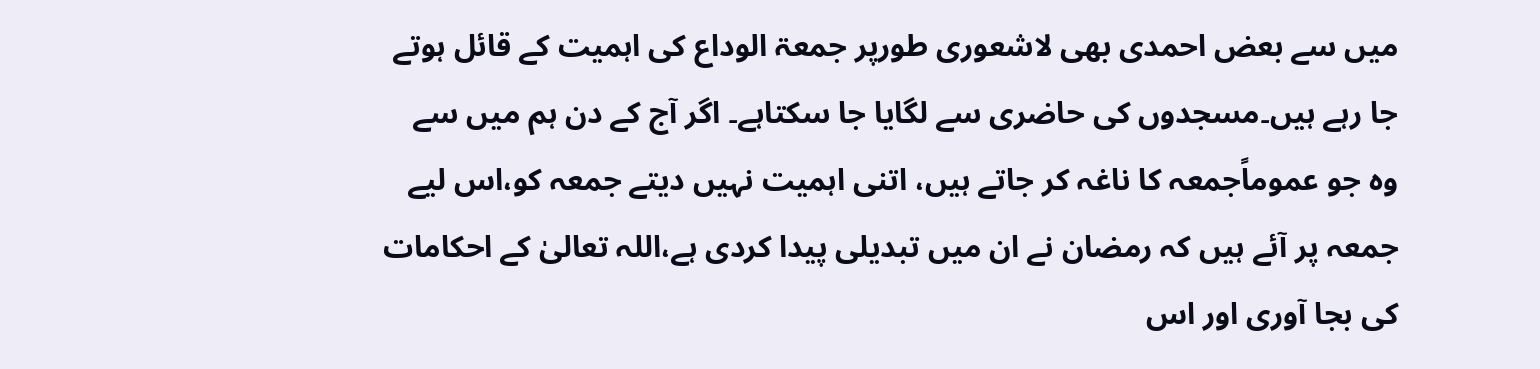میں سے بعض احمدی بھی لاشعوری طورپر جمعۃ الوداع کی اہمیت کے قائل ہوتے جا رہے ہیں۔مسجدوں کی حاضری سے لگایا جا سکتاہے۔ اگر آج کے دن ہم میں سے وہ جو عموماًجمعہ کا ناغہ کر جاتے ہیں، اتنی اہمیت نہیں دیتے جمعہ کو،اس لیے جمعہ پر آئے ہیں کہ رمضان نے ان میں تبدیلی پیدا کردی ہے،اللہ تعالیٰ کے احکامات کی بجا آوری اور اس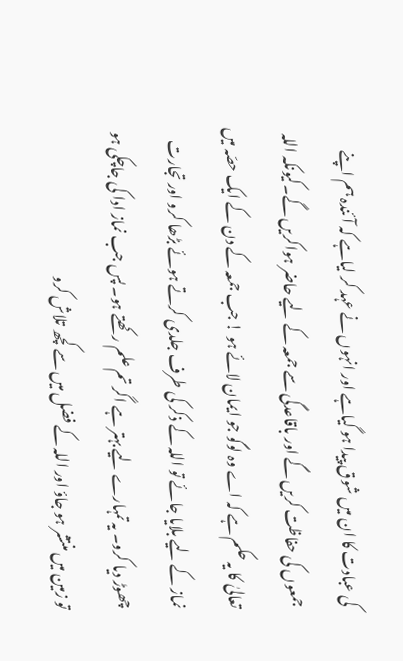کی عبادت کا ان میں شوق پیدا ہو گیاہے اور انہوں نے عہد کر لیاہے کہ آئندہ ہم اپنے جمعوں کی حفاظت کریں گے اور باقاعدگی سے جمعہ کے لیے حاضر ہواکریں گے۔کیونکہ اللہ تعالیٰ کا یہ حکم ہے کہ اے وہ لوگو جو ایمان لائے ہو ! جب جمعہ کے دن کے ایک حصّہ میں نماز کے لیے بلایا جائے تو اللہ کے ذکر کی طرف جلدی کرتے ہوئے بڑھا کرو اور تجارت چھوڑ دیا کرو۔ یہ تمہارے لیے بہتر ہے اگر تم علم رکھتے ہو۔ پس جب نماز ادا کی جاچکی ہو تو زمین میں منتشر ہو جاؤ اور اللہ کے فضل میں سے کچھ تلاش کرو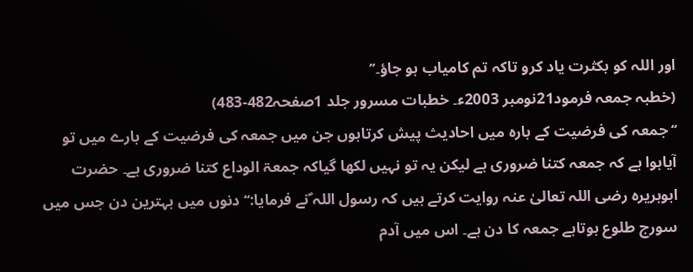اور اللہ کو بکثرت یاد کرو تاکہ تم کامیاب ہو جاؤ۔’’
(خطبہ جمعہ فرمود21نومبر 2003ء۔ خطبات مسرور جلد 1صفحہ482-483)
‘‘جمعہ کی فرضیت کے بارہ میں احادیث پیش کرتاہوں جن میں جمعہ کی فرضیت کے بارے میں تو آیاہوا ہے کہ جمعہ کتنا ضروری ہے لیکن یہ تو نہیں لکھا گیاکہ جمعۃ الوداع کتنا ضروری ہے۔ حضرت ابوہریرہ رضی اللہ تعالیٰ عنہ روایت کرتے ہیں کہ رسول اللہ ؐنے فرمایا:‘‘دنوں میں بہترین دن جس میں سورج طلوع ہوتاہے جمعہ کا دن ہے۔ اس میں آدم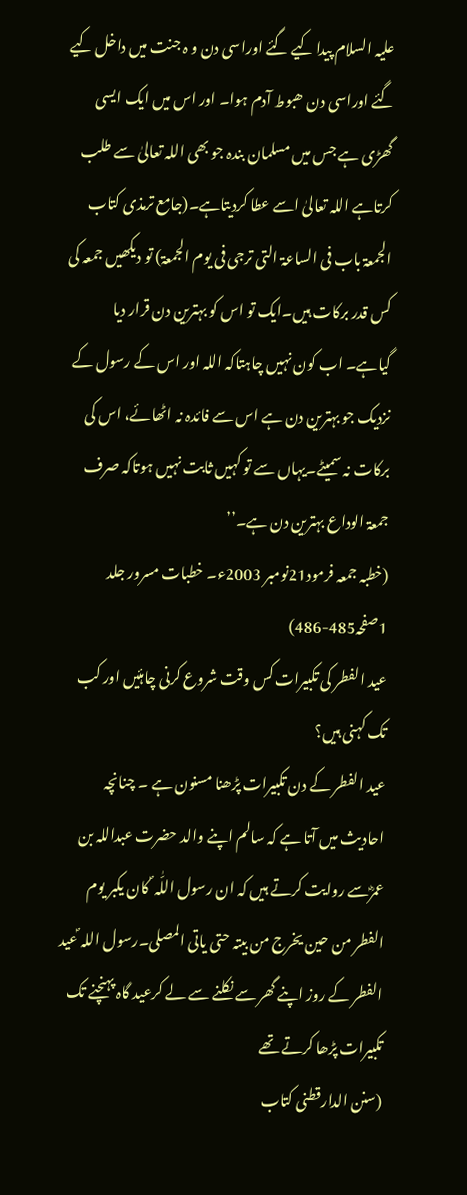علیہ السلام پیدا کیے گئے اوراسی دن و ہ جنت میں داخل کیے گئے اوراسی دن ھبوط آدم ہوا۔ اور اس میں ایک ایسی گھڑی ہے جس میں مسلمان بندہ جو بھی اللہ تعالیٰ سے طلب کرتاہے اللہ تعالیٰ اسے عطا کردیتاہے۔(جامع ترمذی کتاب الجمعۃ باب فی الساعۃ التی ترجی فی یوم الجمعۃ) تو دیکھیں جمعہ کی کس قدر برکات ہیں۔ایک تو اس کو بہترین دن قرار دیا گیاہے۔ اب کون نہیں چاہتاکہ اللہ اور اس کے رسول کے نزدیک جو بہترین دن ہے اس سے فائدہ نہ اٹھائے، اس کی برکات نہ سمیٹے۔یہاں سے تو کہیں ثابت نہیں ہوتاکہ صرف جمعۃ الوداع بہترین دن ہے۔’’
(خطبہ جمعہ فرمود21نومبر 2003ء۔ خطبات مسرور جلد 1صفحہ485-486)
عید الفطر کی تکبیرات کس وقت شروع کرنی چاہئیں اور کب تک کہنی ہیں؟
عید الفطر کے دن تکبیرات پڑھنا مسنون ہے ۔ چنانچہ احادیث میں آتا ہے کہ سالم اپنے والد حضرت عبداللہ بن عمرؓسے روایت کرتے ہیں کہ ان رسول اللّٰہ ؐ کان یکبر یوم الفطر من حین یخرج من بیتہ حتی یاتی المصلی۔رسول اللہ ؐعید الفطر کے روز اپنے گھر سے نکلنے سے لے کرعید گاہ پہنچنے تک تکبیرات پڑھا کرتے تھے
(سنن الدارقطنی کتاب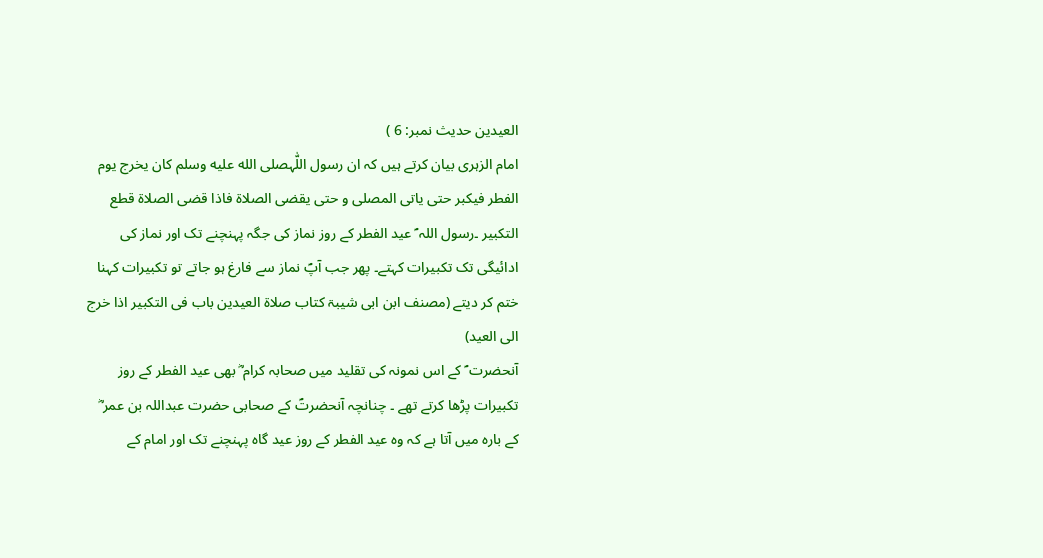العیدین حدیث نمبر: 6 )
امام الزہری بیان کرتے ہیں کہ ان رسول اللّٰہصلى الله عليه وسلم کان یخرج یوم الفطر فیکبر حتی یاتی المصلی و حتی یقضی الصلاۃ فاذا قضی الصلاۃ قطع التکبیر ۔رسول اللہ ؐ عید الفطر کے روز نماز کی جگہ پہنچنے تک اور نماز کی ادائیگی تک تکبیرات کہتے۔ پھر جب آپؐ نماز سے فارغ ہو جاتے تو تکبیرات کہنا ختم کر دیتے (مصنف ابن ابی شیبۃ کتاب صلاۃ العیدین باب فی التکبیر اذا خرج الی العید)
آنحضرت ؐ کے اس نمونہ کی تقلید میں صحابہ کرام ؓ بھی عید الفطر کے روز تکبیرات پڑھا کرتے تھے ۔ چنانچہ آنحضرتؐ کے صحابی حضرت عبداللہ بن عمر ؓ کے بارہ میں آتا ہے کہ وہ عید الفطر کے روز عید گاہ پہنچنے تک اور امام کے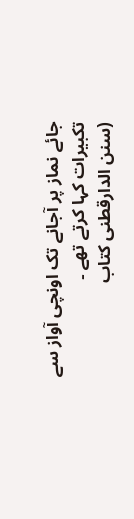جائے نماز پر آجانے تک اونچی آواز سے تکبیرات کہا کرتے تھے ۔
(سنن الدارقطنی کتاب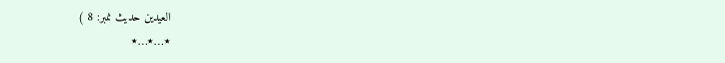العیدین حدیث نمبر: 8 )
٭…٭…٭